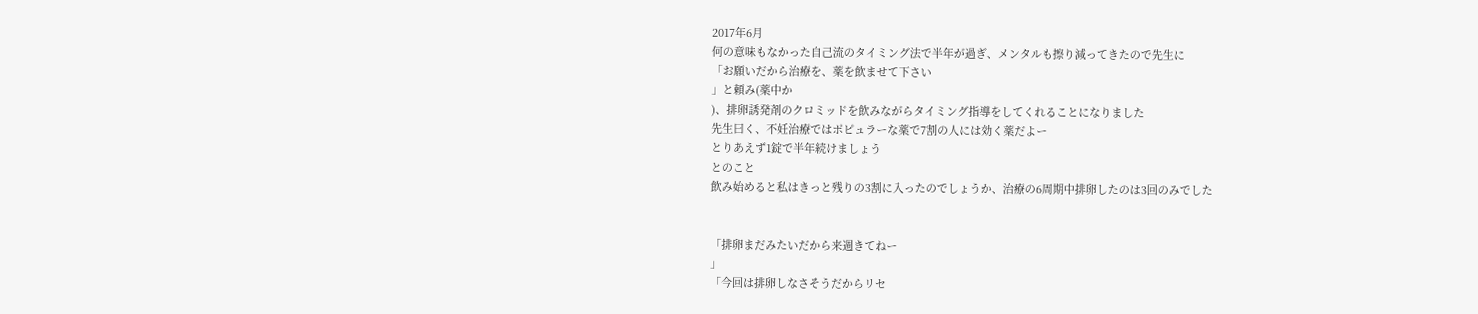2017年6月
何の意味もなかった自己流のタイミング法で半年が過ぎ、メンタルも擦り減ってきたので先生に
「お願いだから治療を、薬を飲ませて下さい
」と頼み(薬中か
)、排卵誘発剤のクロミッドを飲みながらタイミング指導をしてくれることになりました
先生曰く、不妊治療ではポピュラーな薬で7割の人には効く薬だよー
とりあえず1錠で半年続けましょう
とのこと
飲み始めると私はきっと残りの3割に入ったのでしょうか、治療の6周期中排卵したのは3回のみでした


「排卵まだみたいだから来週きてねー
」
「今回は排卵しなさそうだからリセ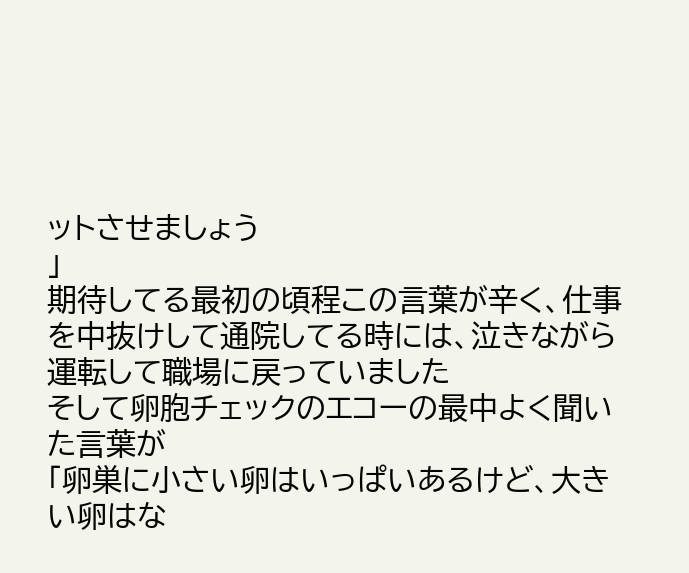ットさせましょう
」
期待してる最初の頃程この言葉が辛く、仕事を中抜けして通院してる時には、泣きながら運転して職場に戻っていました
そして卵胞チェックのエコーの最中よく聞いた言葉が
「卵巣に小さい卵はいっぱいあるけど、大きい卵はな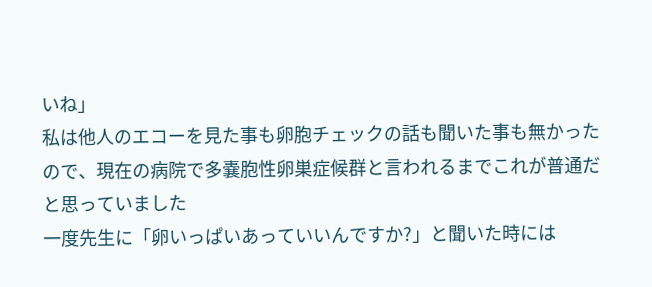いね」
私は他人のエコーを見た事も卵胞チェックの話も聞いた事も無かったので、現在の病院で多嚢胞性卵巣症候群と言われるまでこれが普通だと思っていました
一度先生に「卵いっぱいあっていいんですか?」と聞いた時には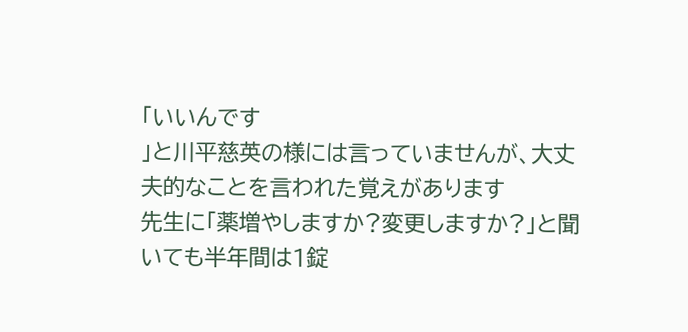「いいんです
」と川平慈英の様には言っていませんが、大丈夫的なことを言われた覚えがあります
先生に「薬増やしますか?変更しますか?」と聞いても半年間は1錠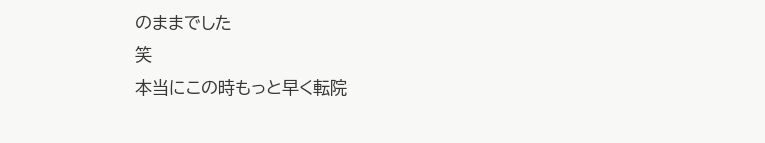のままでした
笑
本当にこの時もっと早く転院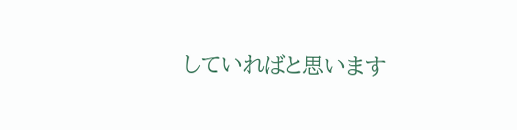していればと思います